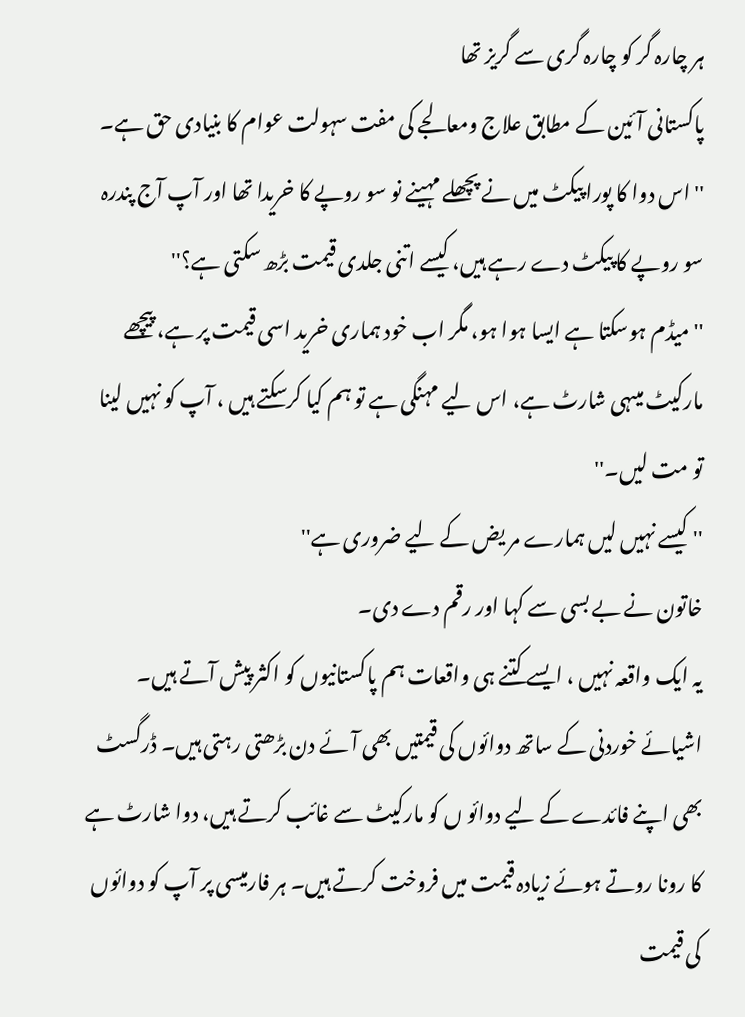ہر چارہ گر کو چارہ گری سے گریز تھا
پاکستانی آئین کے مطابق علاج ومعالجے کی مفت سہولت عوام کا بنیادی حق ہے۔
'' اس دوا کا پورا پیکٹ میں نے پچھلے مہینے نو سو روپے کا خریدا تھا اور آپ آج پندرہ سو روپے کا پیکٹ دے رہے ہیں، کیسے اتنی جلدی قیمت بڑھ سکتی ہے؟''
'' میڈم ہوسکتا ہے ایسا ہوا ہو، مگر اب خود ہماری خرید اسی قیمت پر ہے، پیچھے مارکیٹ میںہی شارٹ ہے، اس لیے مہنگی ہے تو ہم کیا کرسکتے ہیں ، آپ کو نہیں لینا تو مت لیں۔''
'' کیسے نہیں لیں ہمارے مر یض کے لیے ضروری ہے''
خاتون نے بے بسی سے کہا اور رقم دے دی۔
یہ ایک واقعہ نہیں ، ایسے کتنے ہی واقعات ہم پاکستانیوں کو اکثر پیش آتے ہیں۔ اشیائے خوردنی کے ساتھ دوائوں کی قیمتیں بھی آئے دن بڑھتی رہتی ہیں۔ ڈرگسٹ بھی اپنے فائدے کے لیے دوائو ں کو مارکیٹ سے غائب کرتے ہیں، دوا شارٹ ہے کا رونا روتے ہوئے زیادہ قیمت میں فروخت کرتے ہیں۔ ہر فارمیسی پر آپ کو دوائوں کی قیمت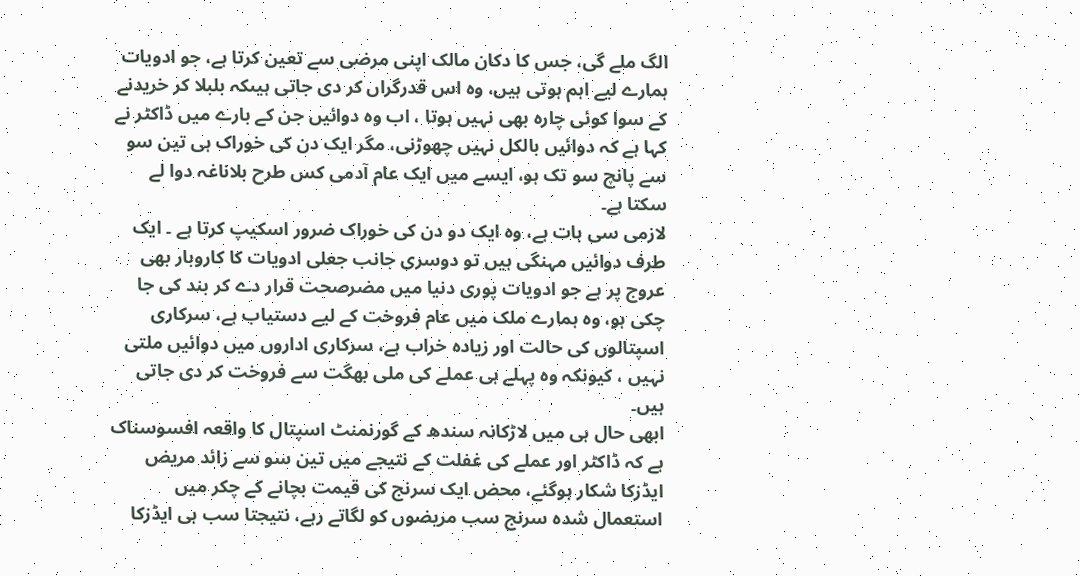الگ ملے گی، جس کا دکان مالک اپنی مرضی سے تعین کرتا ہے، جو ادویات ہمارے لیے اہم ہوتی ہیں، وہ اس قدرگراں کر دی جاتی ہیںکہ بلبلا کر خریدنے کے سوا کوئی چارہ بھی نہیں ہوتا ، اب وہ دوائیں جن کے بارے میں ڈاکٹر نے کہا ہے کہ دوائیں بالکل نہیں چھوڑنی، مگر ایک دن کی خوراک ہی تین سو سے پانچ سو تک ہو، ایسے میں ایک عام آدمی کس طرح بلاناغہ دوا لے سکتا ہے۔
لازمی سی بات ہے، وہ ایک دو دن کی خوراک ضرور اسکیپ کرتا ہے ۔ ایک طرف دوائیں مہنگی ہیں تو دوسری جانب جعلی ادویات کا کاروبار بھی عروج پر ہے جو ادویات پوری دنیا میں مضرصحت قرار دے کر بند کی جا چکی ہو، وہ ہمارے ملک میں عام فروخت کے لیے دستیاب ہے، سرکاری اسپتالوں کی حالت اور زیادہ خراب ہے، سرکاری اداروں میں دوائیں ملتی نہیں ، کیونکہ وہ پہلے ہی عملے کی ملی بھگت سے فروخت کر دی جاتی ہیں۔
ابھی حال ہی میں لاڑکانہ سندھ کے گورنمنٹ اسپتال کا واقعہ افسوسناک ہے کہ ڈاکٹر اور عملے کی غفلت کے نتیجے میں تین سو سے زائد مریض ایڈزکا شکار ہوگئے، محض ایک سرنج کی قیمت بچانے کے چکر میں استعمال شدہ سرنج سب مریضوں کو لگاتے رہے، نتیجتا سب ہی ایڈزکا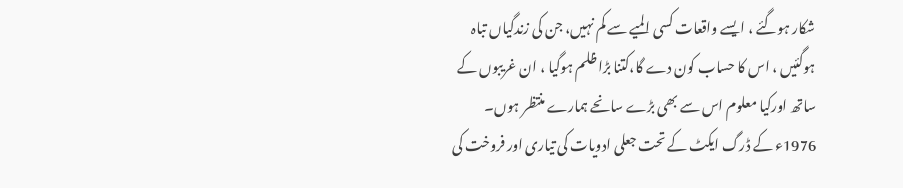شکار ہوگئے ، ایسے واقعات کسی المیے سے کم نہیں، جن کی زندگیاں تباہ ہوگئیں ، اس کا حساب کون دے گا،کتنا بڑا ظلم ہوگیا ، ان غریبوں کے ساتھ اورکیا معلوم اس سے بھی بڑے سانحے ہمارے منتظر ہوں۔
1976ء کے ڈرگ ایکٹ کے تحت جعلی ادویات کی تیاری اور فروخت کی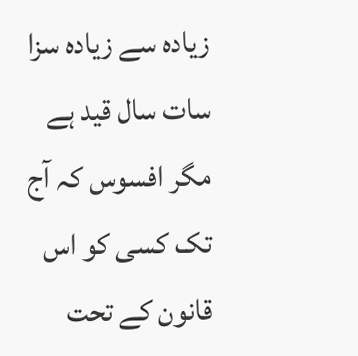زیادہ سے زیادہ سزا سات سال قید ہے مگر افسوس کہ آج تک کسی کو اس قانون کے تحت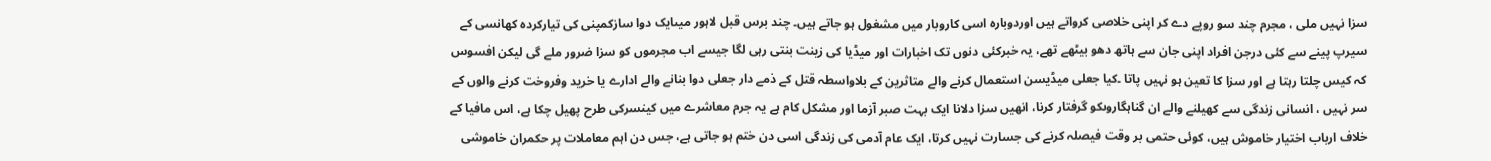سزا نہیں ملی ، مجرم چند سو روپے دے کر اپنی خلاصی کرواتے ہیں اوردوبارہ اسی کاروبار میں مشغول ہو جاتے ہیں۔ چند برس قبل لاہور میںایک دوا سازکمپنی کی تیارکردہ کھانسی کے سیرپ پینے سے کئی درجن افراد اپنی جان سے ہاتھ دھو بیٹھے تھے، یہ خبرکئی دنوں تک اخبارات اور میڈیا کی زینت بنتی رہی لگا جیسے اب مجرموں کو سزا ضرور ملے گی لیکن افسوس کہ کیس چلتا رہتا ہے اور سزا کا تعین ہو نہیں پاتا ۔کیا جعلی میڈیسن استعمال کرنے والے متاثرین کے بلاواسطہ قتل کے ذمے دار جعلی دوا بنانے والے ادارے یا خرید وفروخت کرنے والوں کے سر نہیں ، انسانی زندگی سے کھیلنے والے ان گناہگاروںکو گرفتار کرنا، انھیں سزا دلانا ایک بہت صبر آزما اور مشکل کام ہے یہ جرم معاشرے میں کینسرکی طرح پھیل چکا ہے، اس مافیا کے خلاف ارباب اختیار خاموش ہیں، کوئی حتمی بر وقت فیصلہ کرنے کی جسارت نہیں کرتا، ایک عام آدمی کی زندگی اسی دن ختم ہو جاتی ہے، جس دن اہم معاملات پر حکمران خاموشی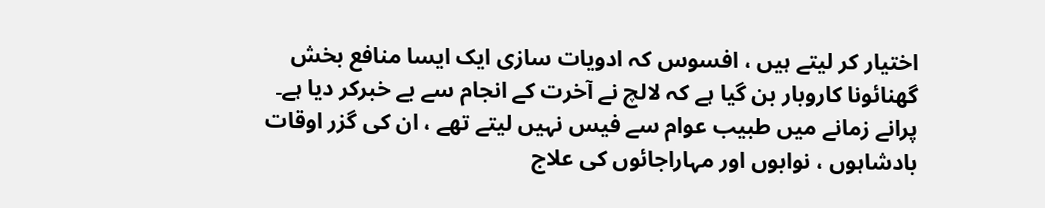اختیار کر لیتے ہیں ، افسوس کہ ادویات سازی ایک ایسا منافع بخش گھنائونا کاروبار بن گیا ہے کہ لالچ نے آخرت کے انجام سے بے خبرکر دیا ہے۔
پرانے زمانے میں طبیب عوام سے فیس نہیں لیتے تھے ، ان کی گزر اوقات بادشاہوں ، نوابوں اور مہاراجائوں کی علاج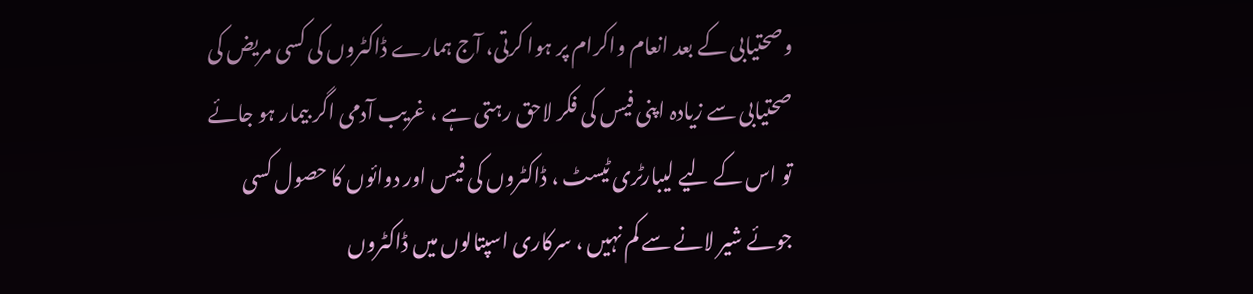وصحتیابی کے بعد انعام واکرام پر ہوا کرتی، آج ہمارے ڈاکٹروں کی کسی مریض کی صحتیابی سے زیادہ اپنی فیس کی فکر لاحق رہتی ہے ، غریب آدمی اگر بیمار ہو جائے تو اس کے لیے لیبارٹری ٹیسٹ ، ڈاکٹروں کی فیس اور دوائوں کا حصول کسی جوئے شیر لانے سے کم نہیں ، سرکاری اسپتالوں میں ڈاکٹروں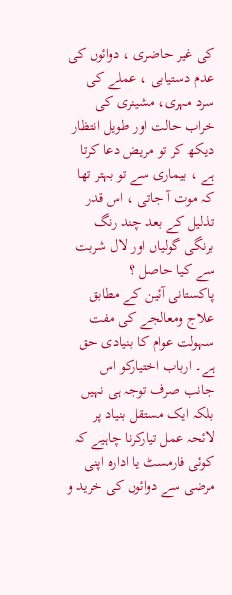کی غیر حاضری ، دوائوں کی عدم دستیابی ، عملے کی سرد مہری، مشینری کی خراب حالت اور طویل انتظار دیکھ کر تو مریض دعا کرتا ہے ، بیماری سے تو بہتر تھا کہ موت آ جاتی ، اس قدر تذلیل کے بعد چند رنگ برنگی گولیاں اور لال شربت سے کیا حاصل ؟
پاکستانی آئین کے مطابق علاج ومعالجے کی مفت سہولت عوام کا بنیادی حق ہے۔ ارباب اختیارکو اس جانب صرف توجہ ہی نہیں بلکہ ایک مستقل بنیاد پر لائحہ عمل تیارکرنا چاہیے کہ کوئی فارمسٹ یا ادارہ اپنی مرضی سے دوائوں کی خرید و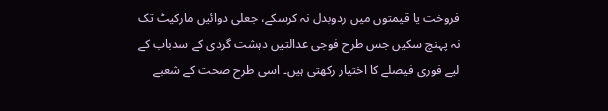فروخت یا قیمتوں میں ردوبدل نہ کرسکے، جعلی دوائیں مارکیٹ تک نہ پہنچ سکیں جس طرح فوجی عدالتیں دہشت گردی کے سدباب کے لیے فوری فیصلے کا اختیار رکھتی ہیں۔ اسی طرح صحت کے شعبے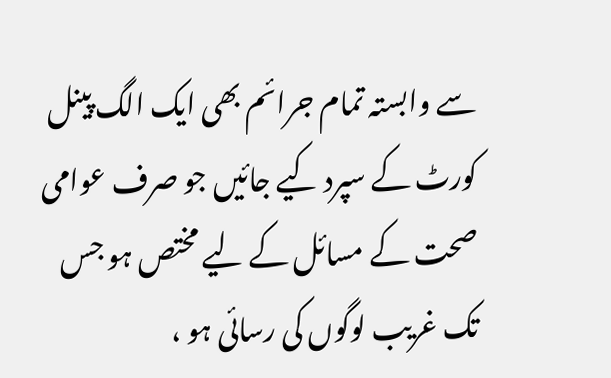سے وابستہ تمام جرائم بھی ایک الگ پینل کورٹ کے سپرد کیے جائیں جو صرف عوامی صحت کے مسائل کے لیے مختص ہو جس تک غریب لوگوں کی رسائی ہو ،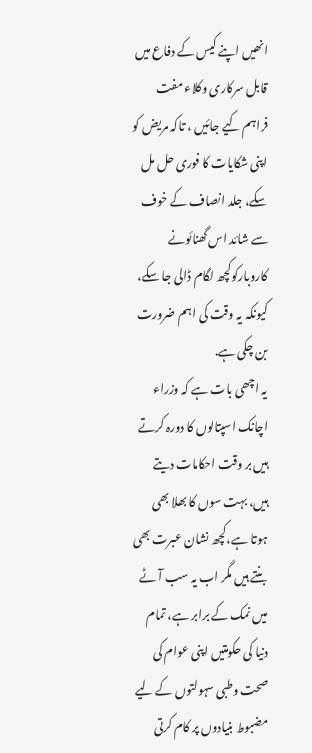انھیں اپنے کیس کے دفاع میں قابل سرکاری وکلاء مفت فراہم کیے جائیں ، تاکہ مریض کو اپنی شکایات کا فوری حل مل سکے، جلد انصاف کے خوف سے شائد اس گھنائونے کاروبارکوکچھ لگام ڈالی جا سکے، کیونکہ یہ وقت کی اہم ضرورت بن چکی ہے.
یہ اچھی بات ہے کہ وزراء اچانک اسپتالوں کا دورہ کرتے ہیں بر وقت احکامات دیتے ہیں، بہت سوں کا بھلا بھی ہوتا ہے،کچھ نشان عبرت بھی بنتے ہیں مگر اب یہ سب آٹے میں نمک کے برابر ہے، تمام دنیا کی حکومتیں اپنی عوام کی صحت وطبی سہولتوں کے لیے مضبوط بنیادوں پر کام کرتی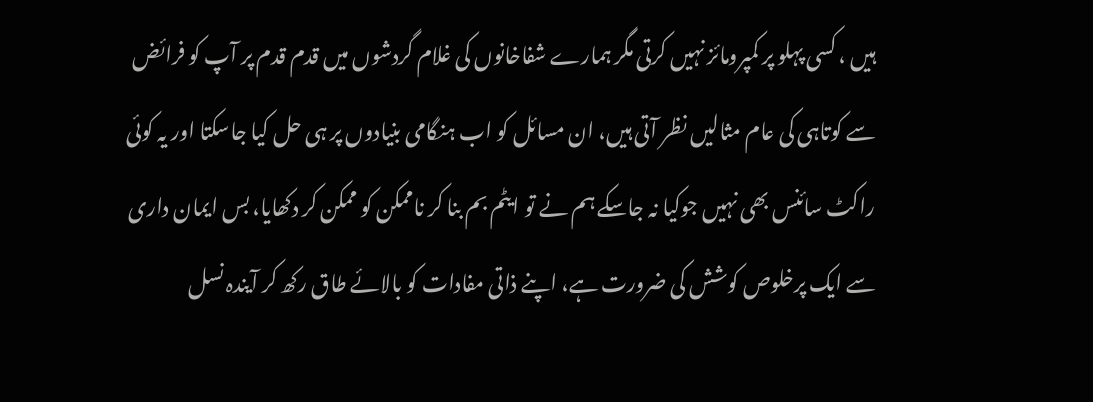ہیں ، کسی پہلو پر کمپرومائز نہیں کرتی مگر ہمارے شفاخانوں کی غلام گردشوں میں قدم قدم پر آپ کو فرائض سے کوتاہی کی عام مثالیں نظر آتی ہیں، ان مسائل کو اب ہنگامی بنیادوں پر ہی حل کیا جاسکتا اور یہ کوئی راکٹ سائنس بھی نہیں جوکیا نہ جاسکے ہم نے تو ایٹم بم بنا کر ناممکن کو ممکن کر دکھایا، بس ایمان داری سے ایک پرخلوص کوشش کی ضرورت ہے، اپنے ذاتی مفادات کو بالائے طاق رکھ کر آیندہ نسل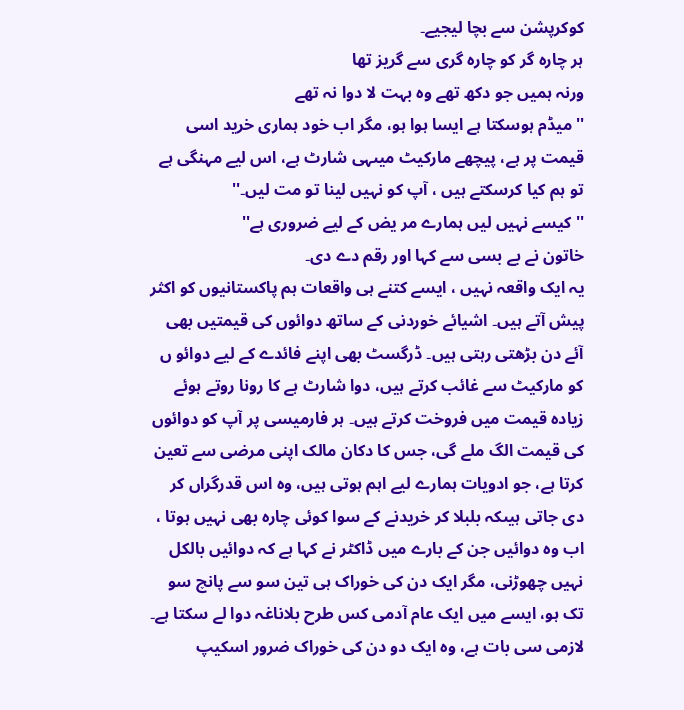کوکرپشن سے بچا لیجیے۔
ہر چارہ گر کو چارہ گری سے گریز تھا
ورنہ ہمیں جو دکھ تھے وہ بہت لا دوا نہ تھے
'' میڈم ہوسکتا ہے ایسا ہوا ہو، مگر اب خود ہماری خرید اسی قیمت پر ہے، پیچھے مارکیٹ میںہی شارٹ ہے، اس لیے مہنگی ہے تو ہم کیا کرسکتے ہیں ، آپ کو نہیں لینا تو مت لیں۔''
'' کیسے نہیں لیں ہمارے مر یض کے لیے ضروری ہے''
خاتون نے بے بسی سے کہا اور رقم دے دی۔
یہ ایک واقعہ نہیں ، ایسے کتنے ہی واقعات ہم پاکستانیوں کو اکثر پیش آتے ہیں۔ اشیائے خوردنی کے ساتھ دوائوں کی قیمتیں بھی آئے دن بڑھتی رہتی ہیں۔ ڈرگسٹ بھی اپنے فائدے کے لیے دوائو ں کو مارکیٹ سے غائب کرتے ہیں، دوا شارٹ ہے کا رونا روتے ہوئے زیادہ قیمت میں فروخت کرتے ہیں۔ ہر فارمیسی پر آپ کو دوائوں کی قیمت الگ ملے گی، جس کا دکان مالک اپنی مرضی سے تعین کرتا ہے، جو ادویات ہمارے لیے اہم ہوتی ہیں، وہ اس قدرگراں کر دی جاتی ہیںکہ بلبلا کر خریدنے کے سوا کوئی چارہ بھی نہیں ہوتا ، اب وہ دوائیں جن کے بارے میں ڈاکٹر نے کہا ہے کہ دوائیں بالکل نہیں چھوڑنی، مگر ایک دن کی خوراک ہی تین سو سے پانچ سو تک ہو، ایسے میں ایک عام آدمی کس طرح بلاناغہ دوا لے سکتا ہے۔
لازمی سی بات ہے، وہ ایک دو دن کی خوراک ضرور اسکیپ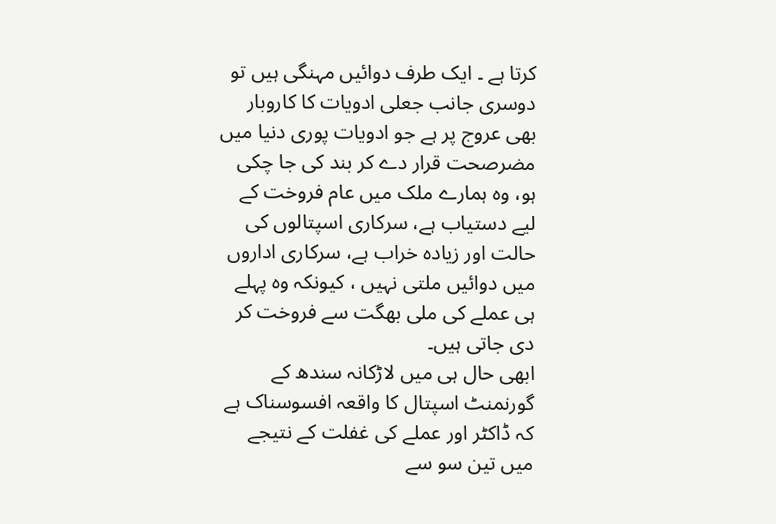کرتا ہے ۔ ایک طرف دوائیں مہنگی ہیں تو دوسری جانب جعلی ادویات کا کاروبار بھی عروج پر ہے جو ادویات پوری دنیا میں مضرصحت قرار دے کر بند کی جا چکی ہو، وہ ہمارے ملک میں عام فروخت کے لیے دستیاب ہے، سرکاری اسپتالوں کی حالت اور زیادہ خراب ہے، سرکاری اداروں میں دوائیں ملتی نہیں ، کیونکہ وہ پہلے ہی عملے کی ملی بھگت سے فروخت کر دی جاتی ہیں۔
ابھی حال ہی میں لاڑکانہ سندھ کے گورنمنٹ اسپتال کا واقعہ افسوسناک ہے کہ ڈاکٹر اور عملے کی غفلت کے نتیجے میں تین سو سے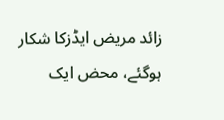زائد مریض ایڈزکا شکار ہوگئے، محض ایک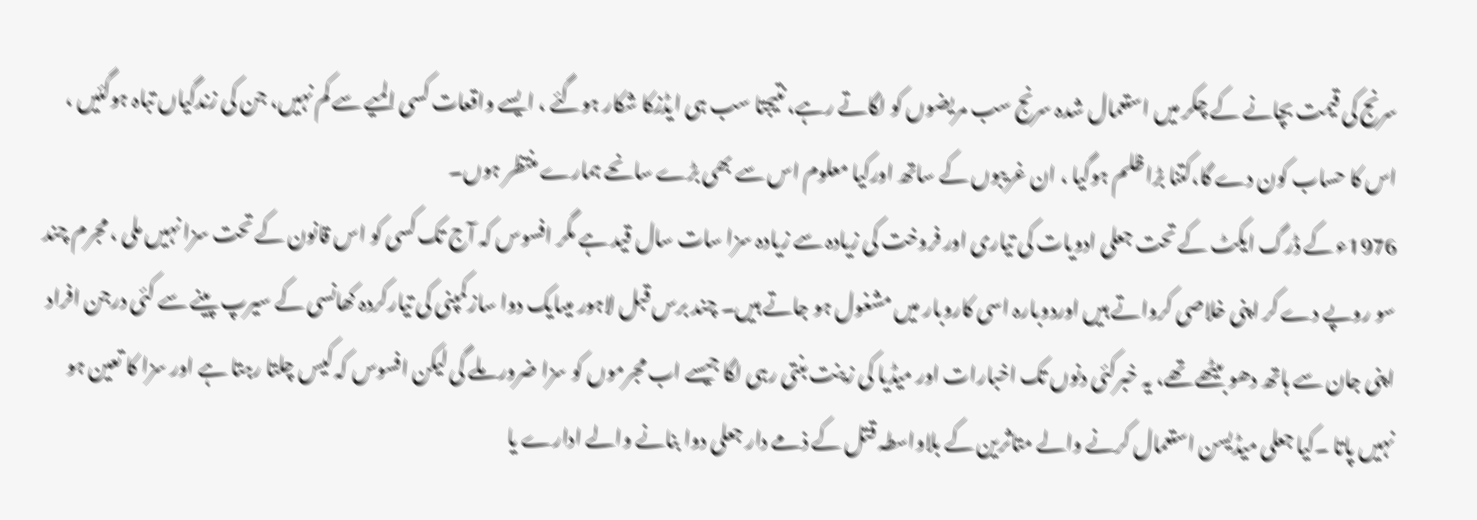سرنج کی قیمت بچانے کے چکر میں استعمال شدہ سرنج سب مریضوں کو لگاتے رہے، نتیجتا سب ہی ایڈزکا شکار ہوگئے ، ایسے واقعات کسی المیے سے کم نہیں، جن کی زندگیاں تباہ ہوگئیں ، اس کا حساب کون دے گا،کتنا بڑا ظلم ہوگیا ، ان غریبوں کے ساتھ اورکیا معلوم اس سے بھی بڑے سانحے ہمارے منتظر ہوں۔
1976ء کے ڈرگ ایکٹ کے تحت جعلی ادویات کی تیاری اور فروخت کی زیادہ سے زیادہ سزا سات سال قید ہے مگر افسوس کہ آج تک کسی کو اس قانون کے تحت سزا نہیں ملی ، مجرم چند سو روپے دے کر اپنی خلاصی کرواتے ہیں اوردوبارہ اسی کاروبار میں مشغول ہو جاتے ہیں۔ چند برس قبل لاہور میںایک دوا سازکمپنی کی تیارکردہ کھانسی کے سیرپ پینے سے کئی درجن افراد اپنی جان سے ہاتھ دھو بیٹھے تھے، یہ خبرکئی دنوں تک اخبارات اور میڈیا کی زینت بنتی رہی لگا جیسے اب مجرموں کو سزا ضرور ملے گی لیکن افسوس کہ کیس چلتا رہتا ہے اور سزا کا تعین ہو نہیں پاتا ۔کیا جعلی میڈیسن استعمال کرنے والے متاثرین کے بلاواسطہ قتل کے ذمے دار جعلی دوا بنانے والے ادارے یا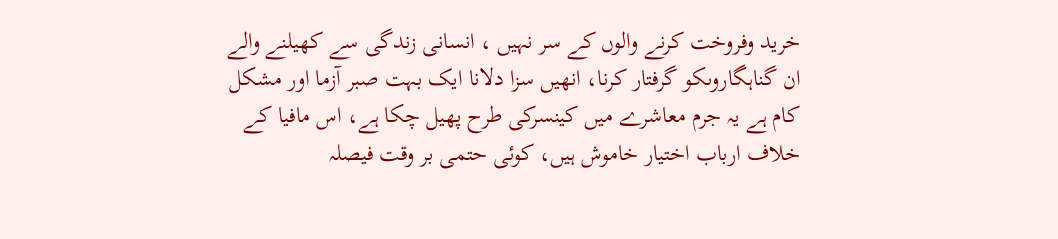خرید وفروخت کرنے والوں کے سر نہیں ، انسانی زندگی سے کھیلنے والے ان گناہگاروںکو گرفتار کرنا، انھیں سزا دلانا ایک بہت صبر آزما اور مشکل کام ہے یہ جرم معاشرے میں کینسرکی طرح پھیل چکا ہے، اس مافیا کے خلاف ارباب اختیار خاموش ہیں، کوئی حتمی بر وقت فیصلہ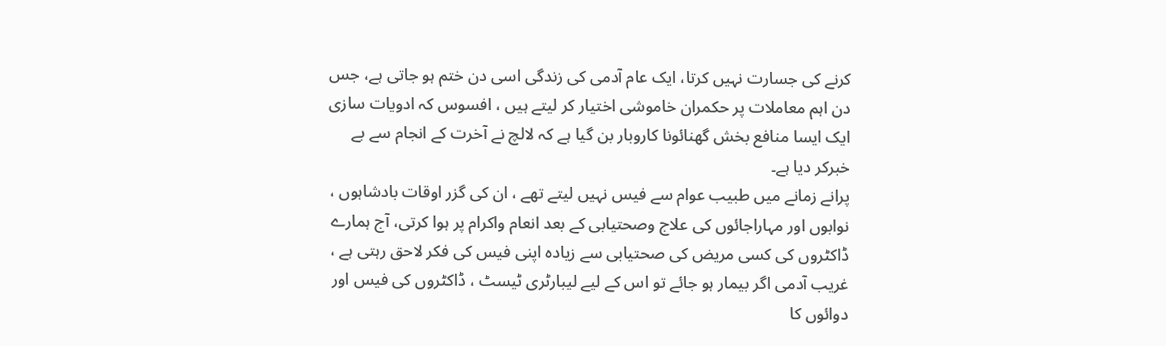کرنے کی جسارت نہیں کرتا، ایک عام آدمی کی زندگی اسی دن ختم ہو جاتی ہے، جس دن اہم معاملات پر حکمران خاموشی اختیار کر لیتے ہیں ، افسوس کہ ادویات سازی ایک ایسا منافع بخش گھنائونا کاروبار بن گیا ہے کہ لالچ نے آخرت کے انجام سے بے خبرکر دیا ہے۔
پرانے زمانے میں طبیب عوام سے فیس نہیں لیتے تھے ، ان کی گزر اوقات بادشاہوں ، نوابوں اور مہاراجائوں کی علاج وصحتیابی کے بعد انعام واکرام پر ہوا کرتی، آج ہمارے ڈاکٹروں کی کسی مریض کی صحتیابی سے زیادہ اپنی فیس کی فکر لاحق رہتی ہے ، غریب آدمی اگر بیمار ہو جائے تو اس کے لیے لیبارٹری ٹیسٹ ، ڈاکٹروں کی فیس اور دوائوں کا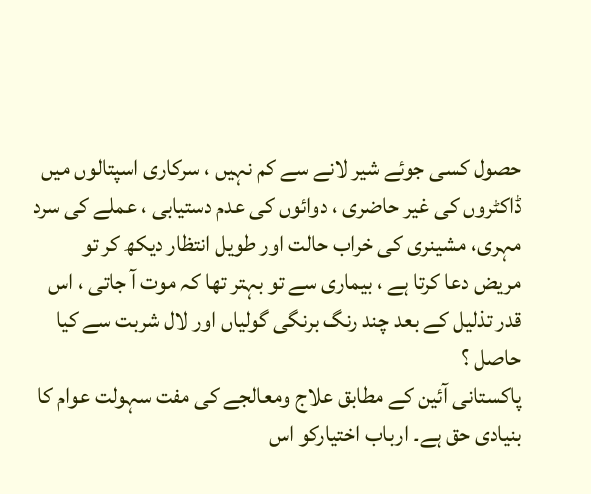حصول کسی جوئے شیر لانے سے کم نہیں ، سرکاری اسپتالوں میں ڈاکٹروں کی غیر حاضری ، دوائوں کی عدم دستیابی ، عملے کی سرد مہری، مشینری کی خراب حالت اور طویل انتظار دیکھ کر تو مریض دعا کرتا ہے ، بیماری سے تو بہتر تھا کہ موت آ جاتی ، اس قدر تذلیل کے بعد چند رنگ برنگی گولیاں اور لال شربت سے کیا حاصل ؟
پاکستانی آئین کے مطابق علاج ومعالجے کی مفت سہولت عوام کا بنیادی حق ہے۔ ارباب اختیارکو اس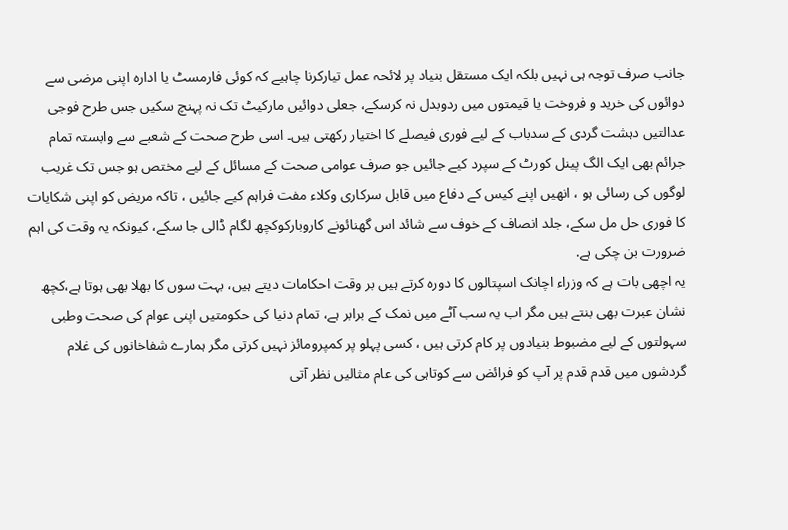جانب صرف توجہ ہی نہیں بلکہ ایک مستقل بنیاد پر لائحہ عمل تیارکرنا چاہیے کہ کوئی فارمسٹ یا ادارہ اپنی مرضی سے دوائوں کی خرید و فروخت یا قیمتوں میں ردوبدل نہ کرسکے، جعلی دوائیں مارکیٹ تک نہ پہنچ سکیں جس طرح فوجی عدالتیں دہشت گردی کے سدباب کے لیے فوری فیصلے کا اختیار رکھتی ہیں۔ اسی طرح صحت کے شعبے سے وابستہ تمام جرائم بھی ایک الگ پینل کورٹ کے سپرد کیے جائیں جو صرف عوامی صحت کے مسائل کے لیے مختص ہو جس تک غریب لوگوں کی رسائی ہو ، انھیں اپنے کیس کے دفاع میں قابل سرکاری وکلاء مفت فراہم کیے جائیں ، تاکہ مریض کو اپنی شکایات کا فوری حل مل سکے، جلد انصاف کے خوف سے شائد اس گھنائونے کاروبارکوکچھ لگام ڈالی جا سکے، کیونکہ یہ وقت کی اہم ضرورت بن چکی ہے.
یہ اچھی بات ہے کہ وزراء اچانک اسپتالوں کا دورہ کرتے ہیں بر وقت احکامات دیتے ہیں، بہت سوں کا بھلا بھی ہوتا ہے،کچھ نشان عبرت بھی بنتے ہیں مگر اب یہ سب آٹے میں نمک کے برابر ہے، تمام دنیا کی حکومتیں اپنی عوام کی صحت وطبی سہولتوں کے لیے مضبوط بنیادوں پر کام کرتی ہیں ، کسی پہلو پر کمپرومائز نہیں کرتی مگر ہمارے شفاخانوں کی غلام گردشوں میں قدم قدم پر آپ کو فرائض سے کوتاہی کی عام مثالیں نظر آتی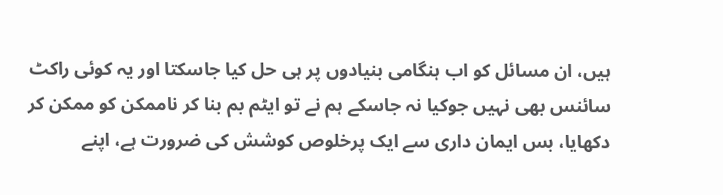ہیں، ان مسائل کو اب ہنگامی بنیادوں پر ہی حل کیا جاسکتا اور یہ کوئی راکٹ سائنس بھی نہیں جوکیا نہ جاسکے ہم نے تو ایٹم بم بنا کر ناممکن کو ممکن کر دکھایا، بس ایمان داری سے ایک پرخلوص کوشش کی ضرورت ہے، اپنے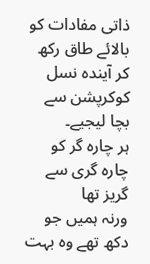ذاتی مفادات کو بالائے طاق رکھ کر آیندہ نسل کوکرپشن سے بچا لیجیے۔
ہر چارہ گر کو چارہ گری سے گریز تھا
ورنہ ہمیں جو دکھ تھے وہ بہت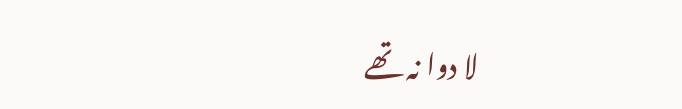لا دوا نہ تھے